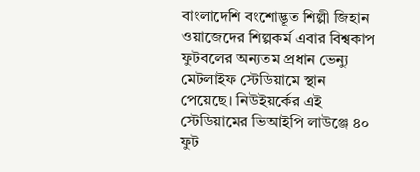বাংলাদেশি বংশোদ্ভূত শিল্পী জিহান ওয়াজেদের শিল্পকর্ম এবার বিশ্বকাপ ফুটবলের অন্যতম প্রধান ভেন্যু মেটলাইফ স্টেডিয়ামে স্থান পেয়েছে। নিউইয়র্কের এই স্টেডিয়ামের ভিআইপি লাউঞ্জে ৪০ ফুট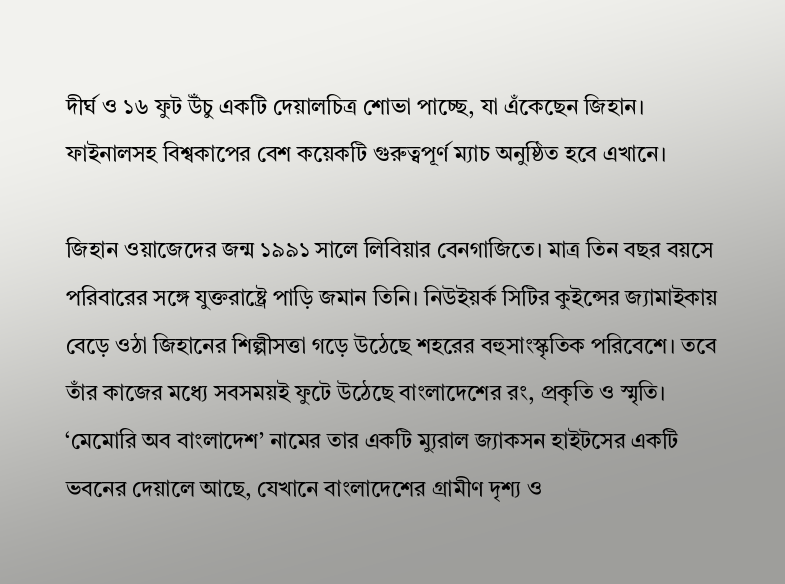দীর্ঘ ও ১৬ ফুট উঁচু একটি দেয়ালচিত্র শোভা পাচ্ছে, যা এঁকেছেন জিহান। ফাইনালসহ বিশ্বকাপের বেশ কয়েকটি গুরুত্বপূর্ণ ম্যাচ অনুষ্ঠিত হবে এখানে।

জিহান ওয়াজেদের জন্ম ১৯৯১ সালে লিবিয়ার বেনগাজিতে। মাত্র তিন বছর বয়সে পরিবারের সঙ্গে যুক্তরাষ্ট্রে পাড়ি জমান তিনি। নিউইয়র্ক সিটির কুইন্সের জ্যামাইকায় বেড়ে ওঠা জিহানের শিল্পীসত্তা গড়ে উঠেছে শহরের বহুসাংস্কৃতিক পরিবেশে। তবে তাঁর কাজের মধ্যে সবসময়ই ফুটে উঠেছে বাংলাদেশের রং, প্রকৃতি ও স্মৃতি। ‘মেমোরি অব বাংলাদেশ’ নামের তার একটি ম্যুরাল জ্যাকসন হাইটসের একটি ভবনের দেয়ালে আছে, যেখানে বাংলাদেশের গ্রামীণ দৃশ্য ও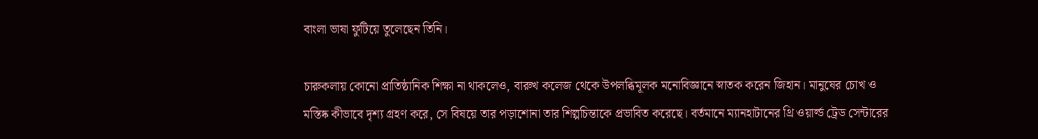বাংলা ভাষা ফুটিয়ে তুলেছেন তিনি।

চারুকলায় কোনো প্রাতিষ্ঠানিক শিক্ষা না থাকলেও, বারুখ কলেজ থেকে উপলব্ধিমূলক মনোবিজ্ঞানে স্নাতক করেন জিহান। মানুষের চোখ ও মস্তিষ্ক কীভাবে দৃশ্য গ্রহণ করে, সে বিষয়ে তার পড়াশোনা তার শিল্পচিন্তাকে প্রভাবিত করেছে। বর্তমানে ম্যানহাটানের থ্রি ওয়ার্ল্ড ট্রেড সেন্টারের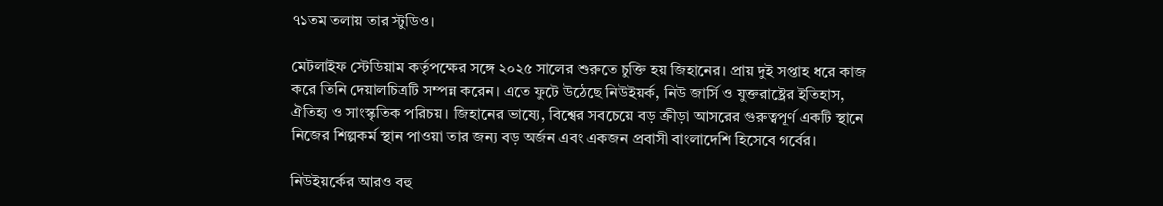৭১তম তলায় তার স্টুডিও।

মেটলাইফ স্টেডিয়াম কর্তৃপক্ষের সঙ্গে ২০২৫ সালের শুরুতে চুক্তি হয় জিহানের। প্রায় দুই সপ্তাহ ধরে কাজ করে তিনি দেয়ালচিত্রটি সম্পন্ন করেন। এতে ফুটে উঠেছে নিউইয়র্ক, নিউ জার্সি ও যুক্তরাষ্ট্রের ইতিহাস, ঐতিহ্য ও সাংস্কৃতিক পরিচয়। জিহানের ভাষ্যে, বিশ্বের সবচেয়ে বড় ক্রীড়া আসরের গুরুত্বপূর্ণ একটি স্থানে নিজের শিল্পকর্ম স্থান পাওয়া তার জন্য বড় অর্জন এবং একজন প্রবাসী বাংলাদেশি হিসেবে গর্বের।

নিউইয়র্কের আরও বহু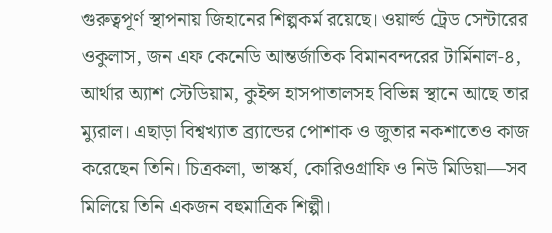গুরুত্বপূর্ণ স্থাপনায় জিহানের শিল্পকর্ম রয়েছে। ওয়ার্ল্ড ট্রেড সেন্টারের ওকুলাস, জন এফ কেনেডি আন্তর্জাতিক বিমানবন্দরের টার্মিনাল-৪, আর্থার অ্যাশ স্টেডিয়াম, কুইন্স হাসপাতালসহ বিভিন্ন স্থানে আছে তার ম্যুরাল। এছাড়া বিশ্বখ্যাত ব্র্যান্ডের পোশাক ও জুতার নকশাতেও কাজ করেছেন তিনি। চিত্রকলা, ভাস্কর্য, কোরিওগ্রাফি ও নিউ মিডিয়া—সব মিলিয়ে তিনি একজন বহুমাত্রিক শিল্পী।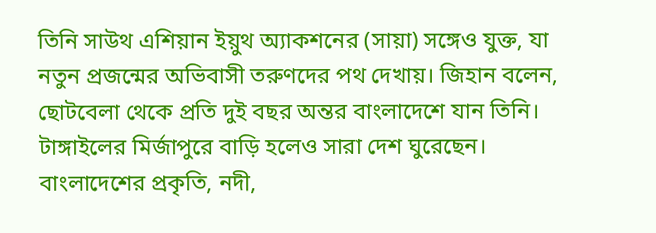তিনি সাউথ এশিয়ান ইয়ুথ অ্যাকশনের (সায়া) সঙ্গেও যুক্ত, যা নতুন প্রজন্মের অভিবাসী তরুণদের পথ দেখায়। জিহান বলেন, ছোটবেলা থেকে প্রতি দুই বছর অন্তর বাংলাদেশে যান তিনি। টাঙ্গাইলের মির্জাপুরে বাড়ি হলেও সারা দেশ ঘুরেছেন। বাংলাদেশের প্রকৃতি, নদী,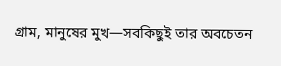গ্রাম, মানুষের মুখ—সবকিছুই তার অবচেতন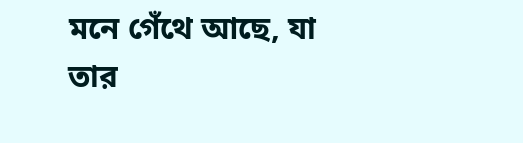মনে গেঁথে আছে, যা তার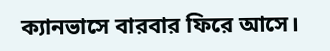ক্যানভাসে বারবার ফিরে আসে।